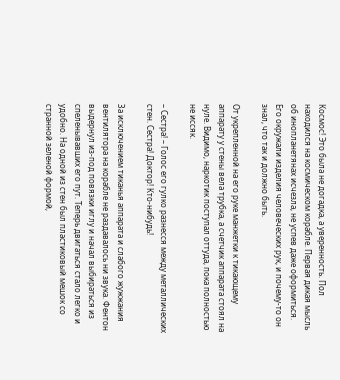Космос! Это была не догадка, а уверенность. Пол находился на космическом корабле. Первая дикая мысль об инопланетянах исчезла, не успев даже оформиться. Его окружали изделия человеческих рук, и почему-то он знал, что так и должно быть.

От укрепленной на его руке манжетки к тикающему аппарату у стены вела трубка, а счетчик аппарата стоял на нуле. Видимо, наркотик поступал оттуда, пока полностью не иссяк.

– Сестра! – Голос его гулко разнесся между металлических стен. Сестра! Доктор! Кто-нибудь!

За исключением тиканья аппарата и слабого жужжания вентилятора на корабле не раздавалось ни звука. Фентон выдернул из-под повязки иглу и начал выбираться из спеленывавших его пут. Теперь двигаться стало легко и удобно. На одной из стен был пластиковый мешок со странной зеленой формой,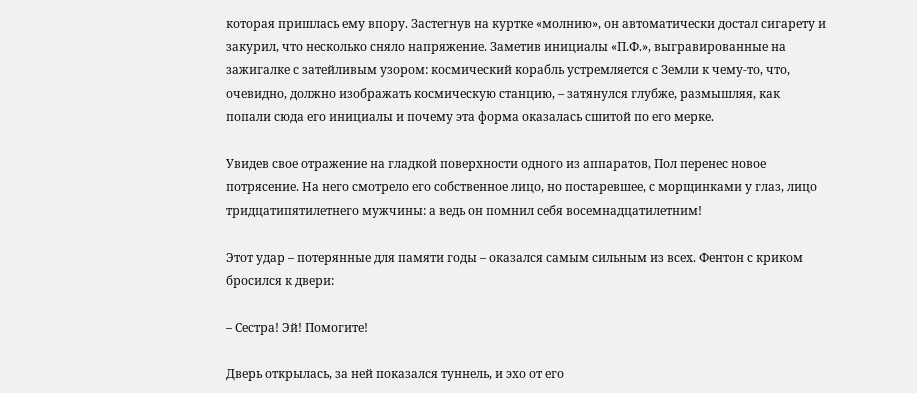которая пришлась ему впору. Застегнув на куртке «молнию», он автоматически достал сигарету и закурил, что несколько сняло напряжение. Заметив инициалы «П.Ф.», выгравированные на зажигалке с затейливым узором: космический корабль устремляется с Земли к чему-то, что, очевидно, должно изображать космическую станцию, – затянулся глубже, размышляя, как попали сюда его инициалы и почему эта форма оказалась сшитой по его мерке.

Увидев свое отражение на гладкой поверхности одного из аппаратов, Пол перенес новое потрясение. На него смотрело его собственное лицо, но постаревшее, с морщинками у глаз, лицо тридцатипятилетнего мужчины: а ведь он помнил себя восемнадцатилетним!

Этот удар – потерянные для памяти годы – оказался самым сильным из всех. Фентон с криком бросился к двери:

– Сестра! Эй! Помогите!

Дверь открылась, за ней показался туннель, и эхо от его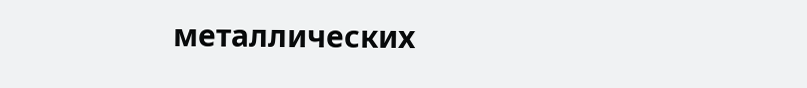металлических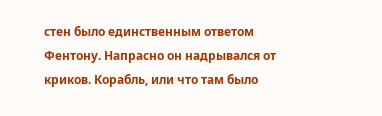стен было единственным ответом Фентону. Напрасно он надрывался от криков. Корабль, или что там было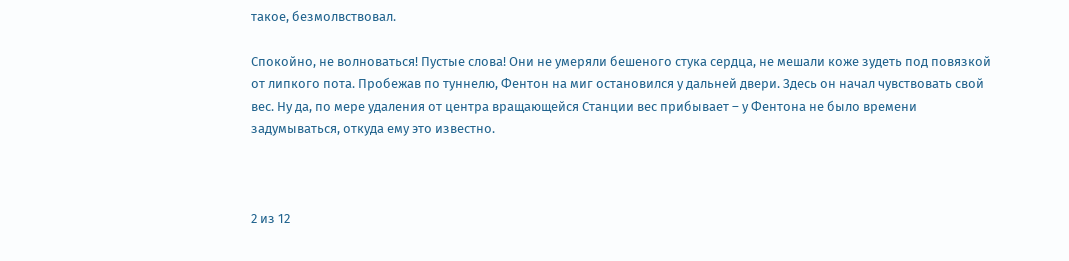такое, безмолвствовал.

Спокойно, не волноваться! Пустые слова! Они не умеряли бешеного стука сердца, не мешали коже зудеть под повязкой от липкого пота. Пробежав по туннелю, Фентон на миг остановился у дальней двери. Здесь он начал чувствовать свой вес. Ну да, по мере удаления от центра вращающейся Станции вес прибывает – у Фентона не было времени задумываться, откуда ему это известно.



2 из 12